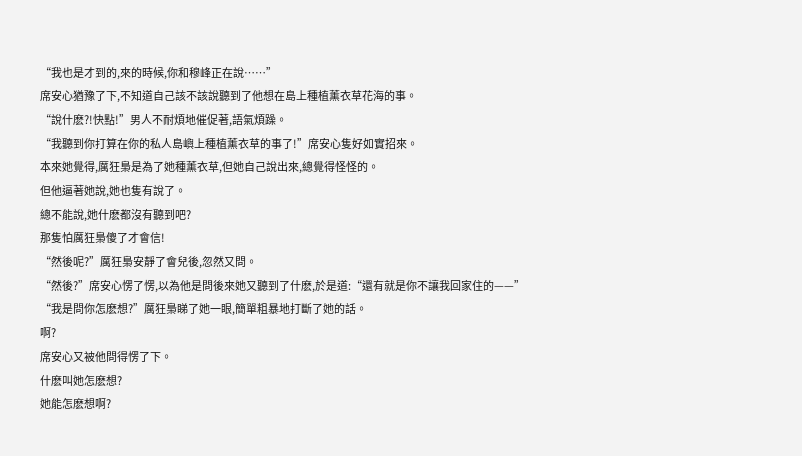“我也是才到的,來的時候,你和穆峰正在說……”
席安心猶豫了下,不知道自己該不該說聽到了他想在島上種植薰衣草花海的事。
“說什麽?!快點!”男人不耐煩地催促著,語氣煩躁。
“我聽到你打算在你的私人島嶼上種植薰衣草的事了!”席安心隻好如實招來。
本來她覺得,厲狂梟是為了她種薰衣草,但她自己說出來,總覺得怪怪的。
但他逼著她說,她也隻有說了。
總不能說,她什麽都沒有聽到吧?
那隻怕厲狂梟傻了才會信!
“然後呢?”厲狂梟安靜了會兒後,忽然又問。
“然後?”席安心愣了愣,以為他是問後來她又聽到了什麽,於是道:“還有就是你不讓我回家住的——”
“我是問你怎麽想?”厲狂梟睇了她一眼,簡單粗暴地打斷了她的話。
啊?
席安心又被他問得愣了下。
什麽叫她怎麽想?
她能怎麽想啊?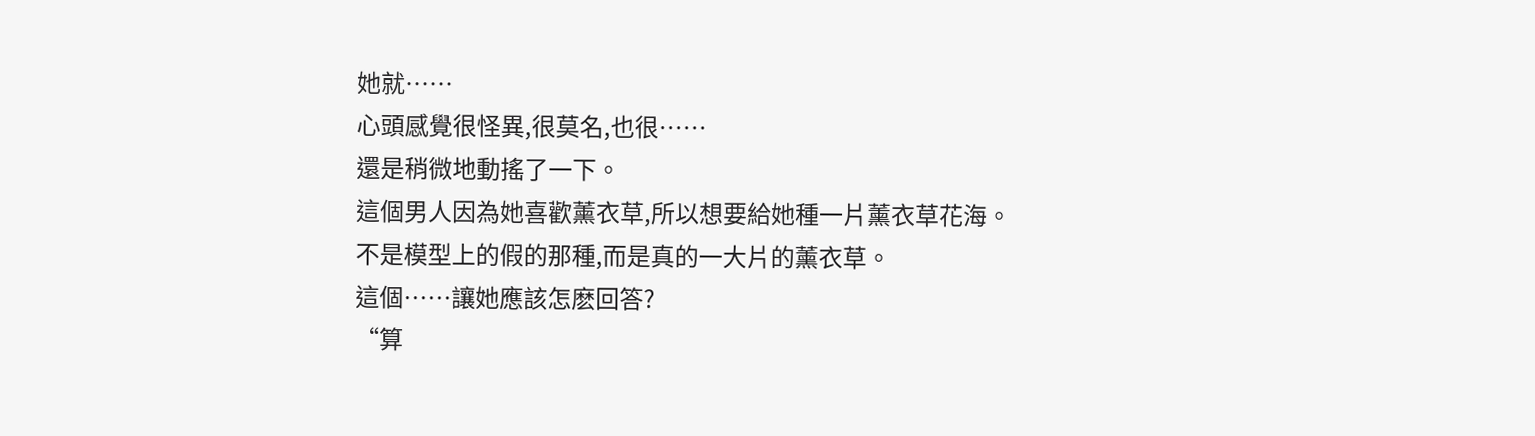她就……
心頭感覺很怪異,很莫名,也很……
還是稍微地動搖了一下。
這個男人因為她喜歡薰衣草,所以想要給她種一片薰衣草花海。
不是模型上的假的那種,而是真的一大片的薰衣草。
這個……讓她應該怎麽回答?
“算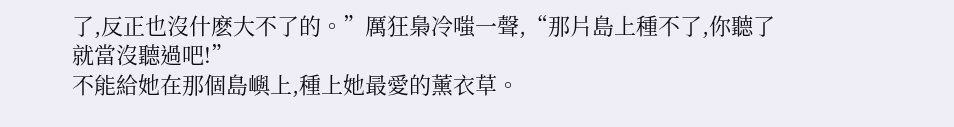了,反正也沒什麽大不了的。”厲狂梟冷嗤一聲,“那片島上種不了,你聽了就當沒聽過吧!”
不能給她在那個島嶼上,種上她最愛的薰衣草。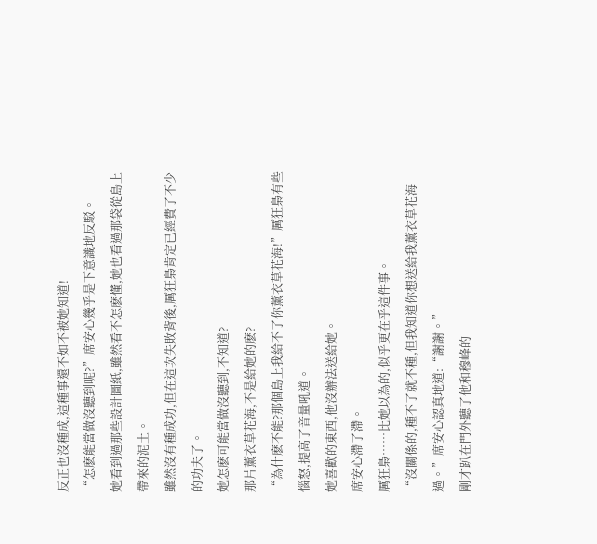反正也沒種成,這種事還不如不被她知道!
“怎麽能當做沒聽到呢?”席安心幾乎是下意識地反駁。
她看到過那些設計圖紙,雖然看不怎麽懂,她也看過那袋從島上帶來的泥土。
雖然沒有種成功,但在這次失敗背後,厲狂梟肯定已經費了不少的功夫了。
她怎麽可能當做沒聽到,不知道?
那片薰衣草花海,不是給她的麽?
“為什麽不能?那個島上我給不了你薰衣草花海!”厲狂梟有些惱怒,提高了音量吼道。
她喜歡的東西,他沒辦法送給她。
席安心滯了滯。
厲狂梟……比她以為的,似乎更在乎這件事。
“沒關係的,種不了就不種,但我知道你想送給我薰衣草花海過。”席安心認真地道:“謝謝。”
剛才趴在門外聽了他和穆峰的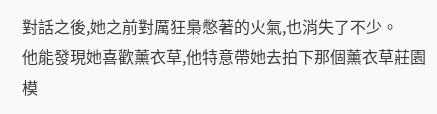對話之後,她之前對厲狂梟憋著的火氣,也消失了不少。
他能發現她喜歡薰衣草,他特意帶她去拍下那個薰衣草莊園模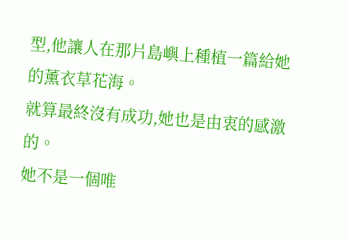型,他讓人在那片島嶼上種植一篇給她的薰衣草花海。
就算最終沒有成功,她也是由衷的感激的。
她不是一個唯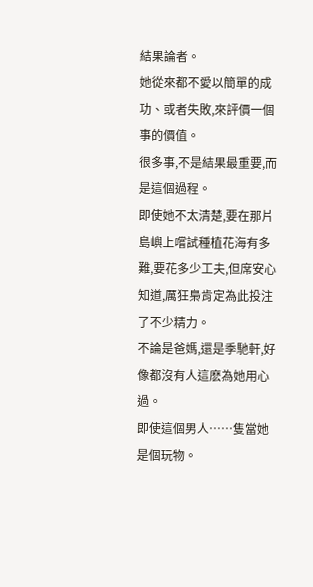結果論者。
她從來都不愛以簡單的成功、或者失敗,來評價一個事的價值。
很多事,不是結果最重要,而是這個過程。
即使她不太清楚,要在那片島嶼上嚐試種植花海有多難,要花多少工夫,但席安心知道,厲狂梟肯定為此投注了不少精力。
不論是爸媽,還是季馳軒,好像都沒有人這麽為她用心過。
即使這個男人……隻當她是個玩物。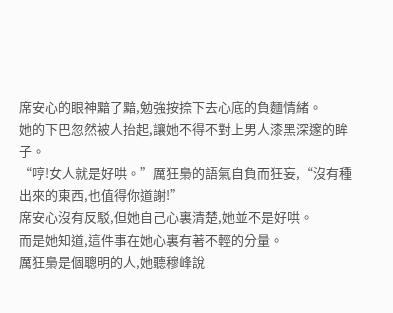席安心的眼神黯了黯,勉強按捺下去心底的負麵情緒。
她的下巴忽然被人抬起,讓她不得不對上男人漆黑深邃的眸子。
“哼!女人就是好哄。”厲狂梟的語氣自負而狂妄,“沒有種出來的東西,也值得你道謝!”
席安心沒有反駁,但她自己心裏清楚,她並不是好哄。
而是她知道,這件事在她心裏有著不輕的分量。
厲狂梟是個聰明的人,她聽穆峰說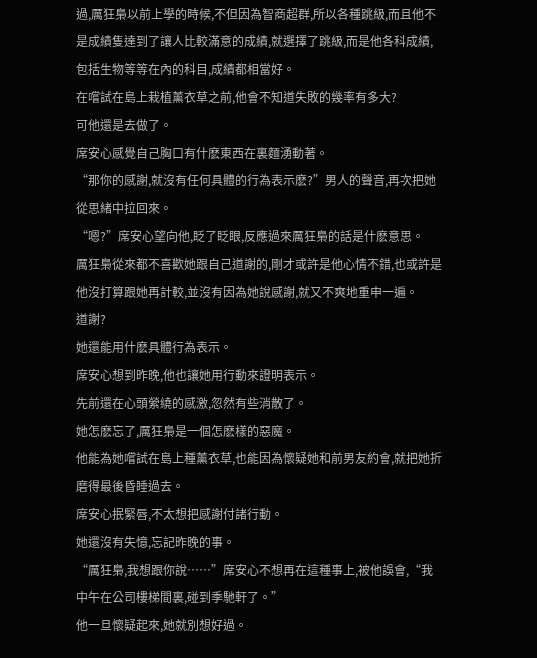過,厲狂梟以前上學的時候,不但因為智商超群,所以各種跳級,而且他不是成績隻達到了讓人比較滿意的成績,就選擇了跳級,而是他各科成績,包括生物等等在內的科目,成績都相當好。
在嚐試在島上栽植薰衣草之前,他會不知道失敗的幾率有多大?
可他還是去做了。
席安心感覺自己胸口有什麽東西在裏麵湧動著。
“那你的感謝,就沒有任何具體的行為表示麽?”男人的聲音,再次把她從思緒中拉回來。
“嗯?”席安心望向他,眨了眨眼,反應過來厲狂梟的話是什麽意思。
厲狂梟從來都不喜歡她跟自己道謝的,剛才或許是他心情不錯,也或許是他沒打算跟她再計較,並沒有因為她說感謝,就又不爽地重申一遍。
道謝?
她還能用什麽具體行為表示。
席安心想到昨晚,他也讓她用行動來證明表示。
先前還在心頭縈繞的感激,忽然有些消散了。
她怎麽忘了,厲狂梟是一個怎麽樣的惡魔。
他能為她嚐試在島上種薰衣草,也能因為懷疑她和前男友約會,就把她折磨得最後昏睡過去。
席安心抿緊唇,不太想把感謝付諸行動。
她還沒有失憶,忘記昨晚的事。
“厲狂梟,我想跟你說……”席安心不想再在這種事上,被他誤會,“我中午在公司樓梯間裏,碰到季馳軒了。”
他一旦懷疑起來,她就別想好過。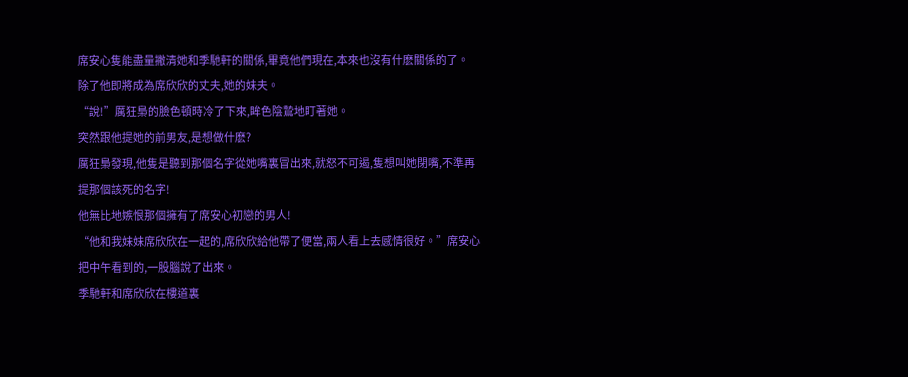席安心隻能盡量撇清她和季馳軒的關係,畢竟他們現在,本來也沒有什麽關係的了。
除了他即將成為席欣欣的丈夫,她的妹夫。
“說!”厲狂梟的臉色頓時冷了下來,眸色陰鷙地盯著她。
突然跟他提她的前男友,是想做什麽?
厲狂梟發現,他隻是聽到那個名字從她嘴裏冒出來,就怒不可遏,隻想叫她閉嘴,不準再提那個該死的名字!
他無比地嫉恨那個擁有了席安心初戀的男人!
“他和我妹妹席欣欣在一起的,席欣欣給他帶了便當,兩人看上去感情很好。”席安心把中午看到的,一股腦說了出來。
季馳軒和席欣欣在樓道裏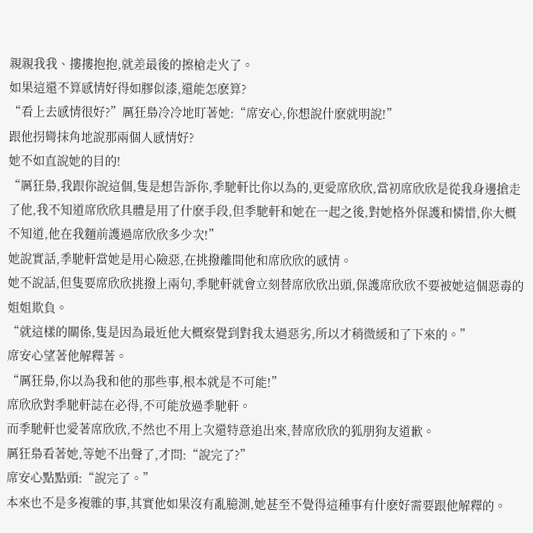親親我我、摟摟抱抱,就差最後的擦槍走火了。
如果這還不算感情好得如膠似漆,還能怎麽算?
“看上去感情很好?”厲狂梟冷冷地盯著她:“席安心,你想說什麽就明說!”
跟他拐彎抹角地說那兩個人感情好?
她不如直說她的目的!
“厲狂梟,我跟你說這個,隻是想告訴你,季馳軒比你以為的,更愛席欣欣,當初席欣欣是從我身邊搶走了他,我不知道席欣欣具體是用了什麽手段,但季馳軒和她在一起之後,對她格外保護和憐惜,你大概不知道,他在我麵前護過席欣欣多少次!”
她說實話,季馳軒當她是用心險惡,在挑撥離間他和席欣欣的感情。
她不說話,但隻要席欣欣挑撥上兩句,季馳軒就會立刻替席欣欣出頭,保護席欣欣不要被她這個惡毒的姐姐欺負。
“就這樣的關係,隻是因為最近他大概察覺到對我太過惡劣,所以才稍微緩和了下來的。”
席安心望著他解釋著。
“厲狂梟,你以為我和他的那些事,根本就是不可能!”
席欣欣對季馳軒誌在必得,不可能放過季馳軒。
而季馳軒也愛著席欣欣,不然也不用上次還特意追出來,替席欣欣的狐朋狗友道歉。
厲狂梟看著她,等她不出聲了,才問:“說完了?”
席安心點點頭:“說完了。”
本來也不是多複雜的事,其實他如果沒有亂臆測,她甚至不覺得這種事有什麽好需要跟他解釋的。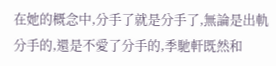在她的概念中,分手了就是分手了,無論是出軌分手的,還是不愛了分手的,季馳軒既然和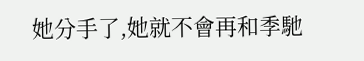她分手了,她就不會再和季馳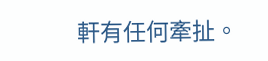軒有任何牽扯。